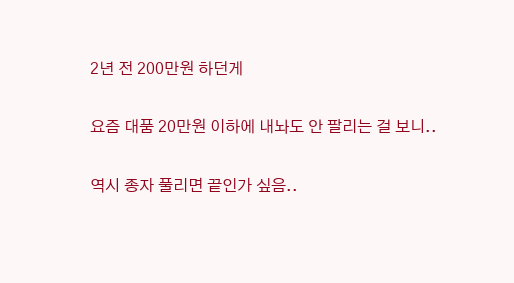2년 전 200만원 하던게


요즘 대품 20만원 이하에 내놔도 안 팔리는 걸 보니..


역시 종자 풀리면 끝인가 싶음..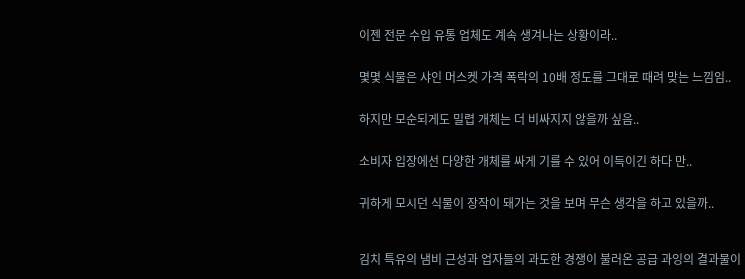이젠 전문 수입 유통 업체도 계속 생겨나는 상황이라..


몇몇 식물은 샤인 머스켓 가격 폭락의 10배 정도를 그대로 때려 맞는 느낌임..


하지만 모순되게도 밀렵 개체는 더 비싸지지 않을까 싶음..


소비자 입장에선 다양한 개체를 싸게 기를 수 있어 이득이긴 하다 만..


귀하게 모시던 식물이 장작이 돼가는 것을 보며 무슨 생각을 하고 있을까..



김치 특유의 냄비 근성과 업자들의 과도한 경쟁이 불러온 공급 과잉의 결과물이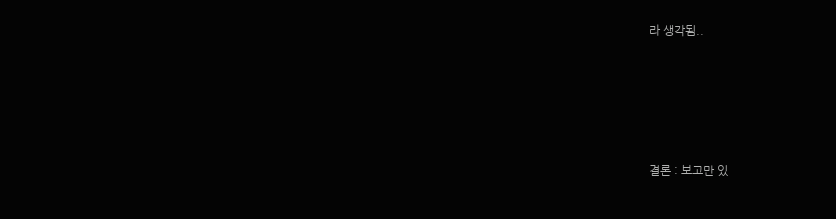라 생각됨..





결론 : 보고만 있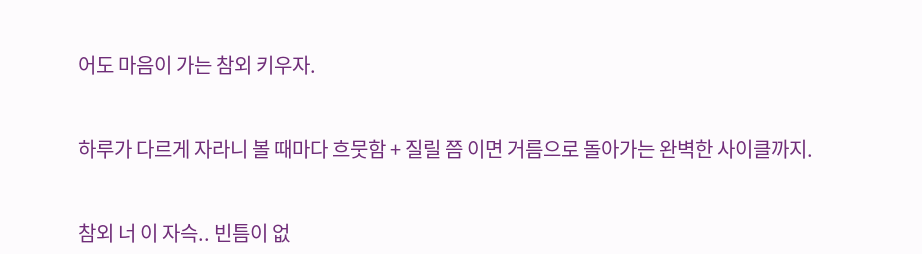어도 마음이 가는 참외 키우자.


하루가 다르게 자라니 볼 때마다 흐뭇함 + 질릴 쯤 이면 거름으로 돌아가는 완벽한 사이클까지.


참외 너 이 자슥.. 빈틈이 없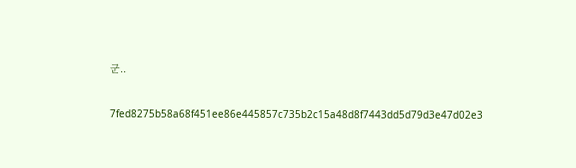군..


7fed8275b58a68f451ee86e445857c735b2c15a48d8f7443dd5d79d3e47d02e3